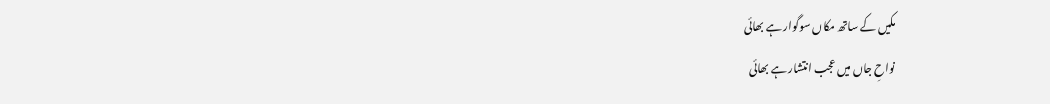مکیں کے ساتھ مکاں سوگوار ہے بھائی
نواحِ جاں میں عجب انتشار ہے بھائی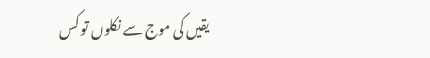یقیں کی موج سے نکلوں تو کس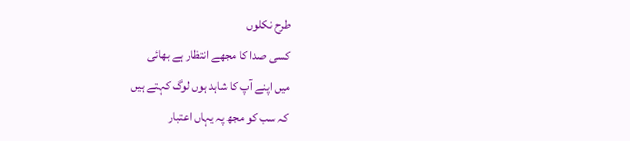طرح نکلوں
کسی صدا کا مجھے انتظار ہے بھائی
میں اپنے آپ کا شاہد ہوں لوگ کہتے ہیں
کہ سب کو مجھ پہ یہاں اعتبار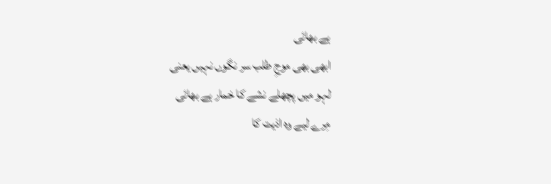ہے بھائی
ابھی بھی موجِ طلب سر نگوں نہیں یعنی
لہو میں پچھلے نشے کا خمار ہے بھائی
مِرے لیے وہ اذیت کا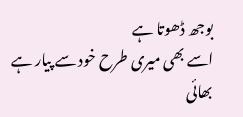بوجھ ڈھوتا ہے
اسے بھی میری طرح خود سے پیار ہے بھائی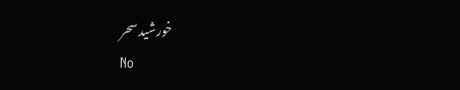خورشید سحر
No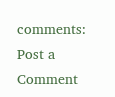comments:
Post a Comment